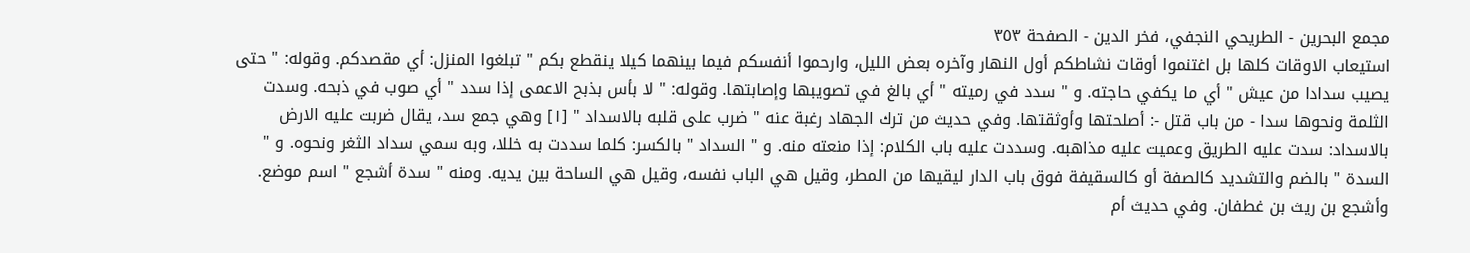مجمع البحرين - الطريحي النجفي، فخر الدين - الصفحة ٣٥٣
استيعاب الاوقات كلها بل اغتنموا أوقات نشاطكم أول النهار وآخره بعض الليل، وارحموا أنفسكم فيما بينهما كيلا ينقطع بكم " تبلغوا المنزل: أي مقصدكم. وقوله: " حتى يصيب سدادا من عيش " أي ما يكفي حاجته. و " سدد في رميته " أي بالغ في تصويبها وإصابتها. وقوله: " لا بأس بذبح الاعمى إذا سدد " أي صوب في ذبحه. وسدت الثلمة ونحوها سدا - من باب قتل -: أصلحتها وأوثقتها. وفي حديث من ترك الجهاد رغبة عنه " ضرب على قلبه بالاسداد " [١] وهي جمع سد، يقال ضربت عليه الارض بالاسداد: سدت عليه الطريق وعميت عليه مذاهبه. وسددت عليه باب الكلام: إذا منعته منه. و " السداد " بالكسر: كلما سددت به خللا، وبه سمي سداد الثغر ونحوه. و " السدة " بالضم والتشديد كالصفة أو كالسقيفة فوق باب الدار ليقيها من المطر، وقيل هي الباب نفسه، وقيل هي الساحة بين يديه. ومنه " سدة أشجع " اسم موضع. وأشجع بن ريث بن غطفان. وفي حديث أم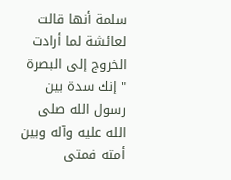سلمة أنها قالت لعائشة لما أرادت الخروج إلى البصرة " إنك سدة بين رسول الله صلى الله عليه وآله وبين أمته فمتى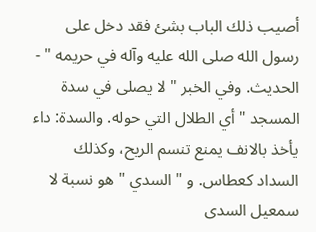أصيب ذلك الباب بشئ فقد دخل على رسول الله صلى الله عليه وآله في حريمه " - الحديث. وفي الخبر " لا يصلى في سدة المسجد " أي الطلال التي حوله. والسدة: داء يأخذ بالانف يمنع تنسم الريح، وكذلك السداد كعطاس. و " السدي " هو نسبة لا سمعيل السدى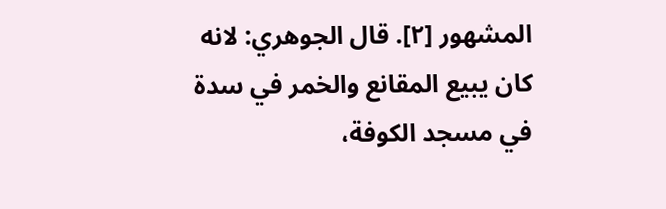المشهور [٢]. قال الجوهري: لانه كان يبيع المقانع والخمر في سدة في مسجد الكوفة،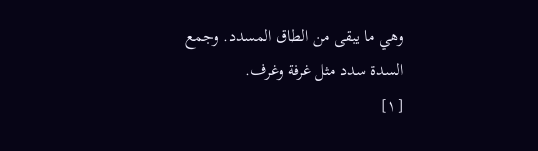وهي ما يبقى من الطاق المسدد. وجمع السدة سدد مثل غرفة وغرف.
[١]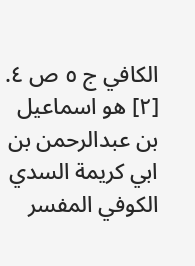الكافي ج ٥ ص ٤.
[٢] هو اسماعيل بن عبدالرحمن بن ابي كريمة السدي الكوفي المفسر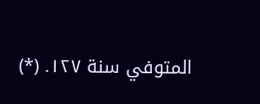المتوفي سنة ١٢٧. (*)